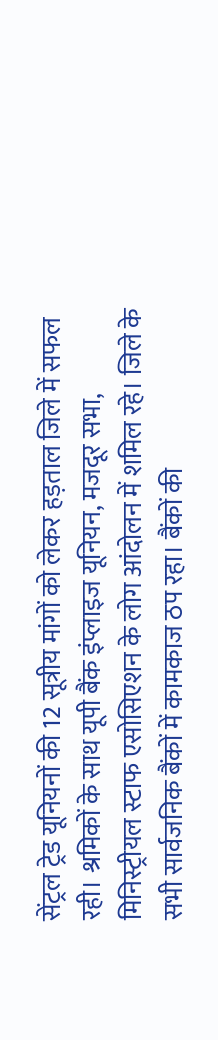सेंट्रल ट्रेड यूनियनों की 12 सूत्रीय मांगों को लेकर हड़ताल जिले में सफल रही। श्रमिकों के साथ यूपी बैंक इंप्लाइज यूनियन, मजदूर सभा, मिनिस्ट्रीयल स्टाफ एसोसिएशन के लोग आंदोलन में शमिल रहे। जिले के सभी सार्वजनिक बैंकों में कामकाज ठप रहा। बैंकों की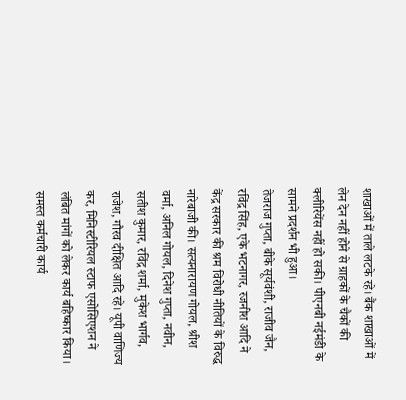शाखाओं में ताले लटके रहे। बैंक शाखाओं में लेन देन नहीं होने से ग्राहकों के चैकों की क्लीरियेंस नहीं हो सकी। पीएनबी नईमंडी के सामने प्रदर्शन भी हुआ।
तेजराज गुप्ता, बीके सूर्यवंशी, राजीव जैन, रविंद्र सिंह, एके भटनागर, रजनीश आदि ने केंद्र सरकार की श्रम विरोधी नीतियों के विरुद्ध नारेबाजी की। सत्यनारायण गोयल, श्रीश वर्मा, अनिल गोयल, दिनेश गुप्ता, नवीन, सतीश कुमार, रविंद्र शर्मा, मुकेश भार्गव, राजेश, गौरव दीक्षित आदि रहे। यूपी वाणिज्य कर, मिनिस्टीरियल स्टाफ एसोसिएशन ने लंबित मांगों को लेकर कार्य बहिष्कार किया।
समस्त कर्मचारी कार्य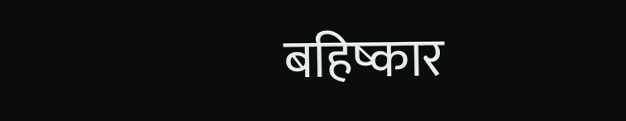बहिष्कार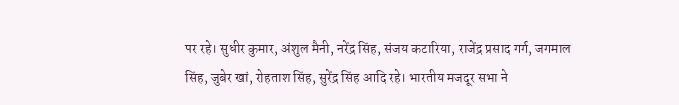पर रहे। सुधीर कुमार, अंशुल मैनी, नरेंद्र सिंह, संजय कटारिया, राजेंद्र प्रसाद गर्ग, जगमाल सिंह, जुबेर खां, रोहताश सिंह, सुरेंद्र सिंह आदि रहे। भारतीय मजदूर सभा ने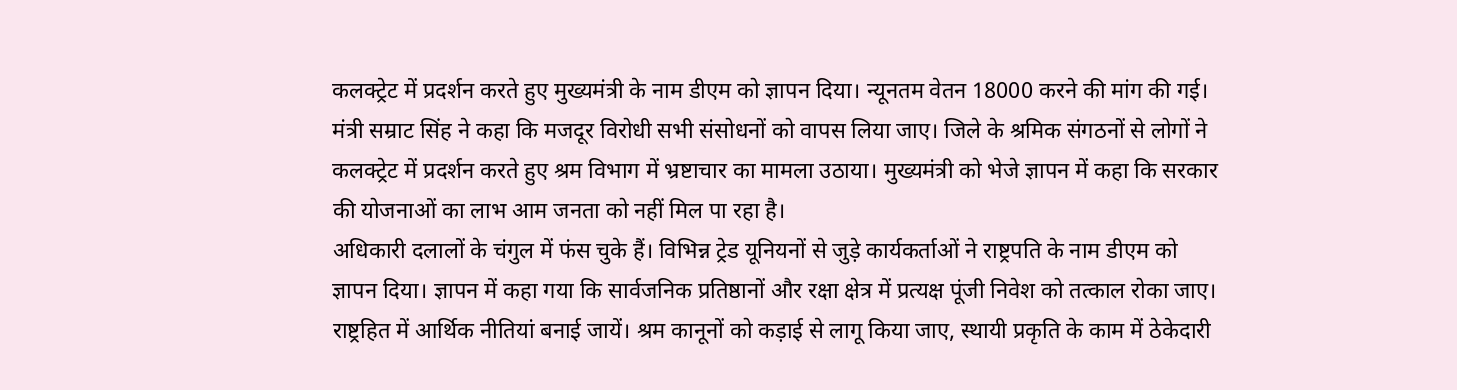कलक्ट्रेट में प्रदर्शन करते हुए मुख्यमंत्री के नाम डीएम को ज्ञापन दिया। न्यूनतम वेतन 18000 करने की मांग की गई। मंत्री सम्राट सिंह ने कहा कि मजदूर विरोधी सभी संसोधनों को वापस लिया जाए। जिले के श्रमिक संगठनों से लोगों ने कलक्ट्रेट में प्रदर्शन करते हुए श्रम विभाग में भ्रष्टाचार का मामला उठाया। मुख्यमंत्री को भेजे ज्ञापन में कहा कि सरकार की योजनाओं का लाभ आम जनता को नहीं मिल पा रहा है।
अधिकारी दलालों के चंगुल में फंस चुके हैं। विभिन्न ट्रेड यूनियनों से जुड़े कार्यकर्ताओं ने राष्ट्रपति के नाम डीएम को ज्ञापन दिया। ज्ञापन में कहा गया कि सार्वजनिक प्रतिष्ठानों और रक्षा क्षेत्र में प्रत्यक्ष पूंजी निवेश को तत्काल रोका जाए। राष्ट्रहित में आर्थिक नीतियां बनाई जायें। श्रम कानूनों को कड़ाई से लागू किया जाए, स्थायी प्रकृति के काम में ठेकेदारी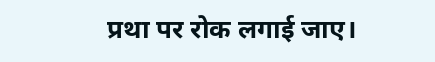प्रथा पर रोक लगाई जाए।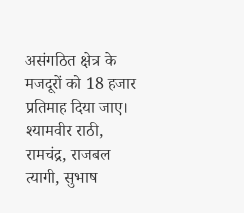असंगठित क्षेत्र के मजदूरों को 18 हजार प्रतिमाह दिया जाए। श्यामवीर राठी, रामचंद्र, राजबल त्यागी, सुभाष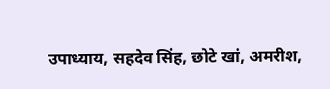उपाध्याय, सहदेव सिंह, छोटे खां, अमरीश,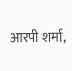आरपी शर्मा,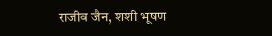राजीव जैन, शशी भूषण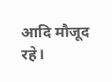आदि मौजूद रहे।